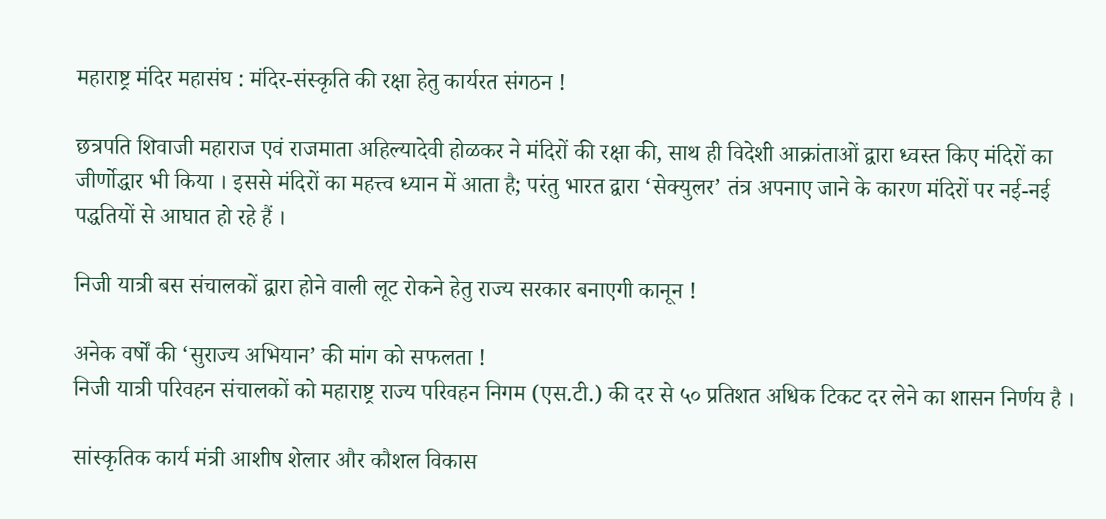महाराष्ट्र मंदिर महासंघ : मंदिर-संस्कृति की रक्षा हेतु कार्यरत संगठन !

छत्रपति शिवाजी महाराज एवं राजमाता अहिल्यादेवी होळकर ने मंदिरों की रक्षा की, साथ ही विदेशी आक्रांताओं द्वारा ध्वस्त किए मंदिरों का जीर्णोद्धार भी किया । इससे मंदिरों का महत्त्व ध्यान में आता है; परंतु भारत द्वारा ‘सेक्युलर’ तंत्र अपनाए जाने के कारण मंदिरों पर नई-नई पद्धतियों से आघात हो रहे हैं ।

निजी यात्री बस संचालकों द्वारा होने वाली लूट रोकने हेतु राज्य सरकार बनाएगी कानून !

अनेक वर्षों की ‘सुराज्य अभियान’ की मांग को सफलता !
निजी यात्री परिवहन संचालकों को महाराष्ट्र राज्य परिवहन निगम (एस.टी.) की दर से ५० प्रतिशत अधिक टिकट दर लेने का शासन निर्णय है ।

सांस्कृतिक कार्य मंत्री आशीष शेलार और कौशल विकास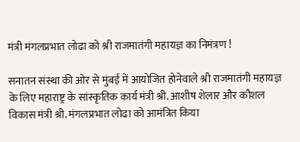मंत्री मंगलप्रभात लोढा को श्री राजमातंगी महायज्ञ का निमंत्रण !

सनातन संस्था की ओर से मुंबई में आयोजित होनेवाले श्री राजमातंगी महायज्ञ के लिए महाराष्ट्र के सांस्कृतिक कार्य मंत्री श्री. आशीष शेलार और कौशल विकास मंत्री श्री. मंगलप्रभात लोढा को आमंत्रित किया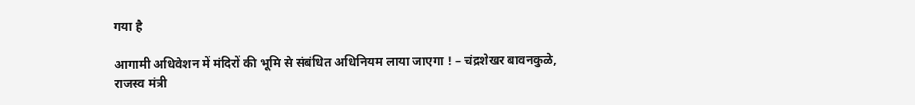गया है

आगामी अधिवेशन में मंदिरों की भूमि से संबंधित अधिनियम लाया जाएगा ! – चंद्रशेखर बावनकुळे, राजस्व मंत्री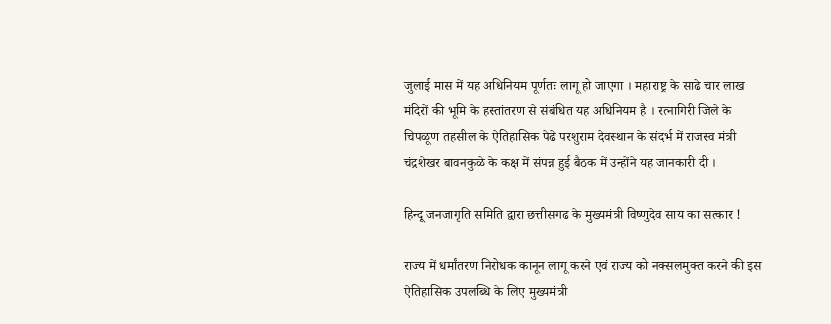जुलाई मास में यह अधिनियम पूर्णतः लागू हो जाएगा । महाराष्ट्र के साढे चार लाख मंदिरों की भूमि के हस्तांतरण से संबंधित यह अधिनियम है । रत्नागिरी जिले के चिपळूण तहसील के ऐतिहासिक पेढे परशुराम देवस्थान के संदर्भ में राजस्व मंत्री चंद्रशेखर बावनकुळे के कक्ष में संपन्न हुई बैठक में उन्होंने यह जानकारी दी ।

हिन्दू जनजागृति समिति द्वारा छत्तीसगढ के मुख्यमंत्री विष्णुदेव साय का सत्कार !

राज्य में धर्मांतरण निरोधक कानून लागू करने एवं राज्य को नक्सलमुक्त करने की इस ऐतिहासिक उपलब्धि के लिए मुख्यमंत्री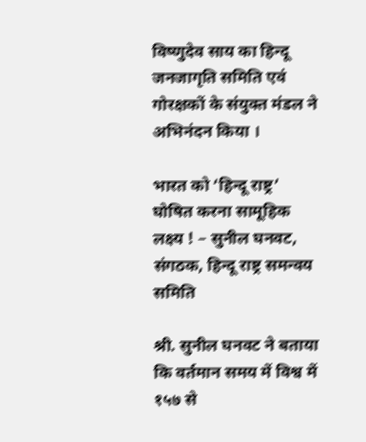विष्णुदेव साय का हिन्दू जनजागृति समिति एवं गोरक्षकों के संयुक्त मंडल ने अभिनंदन किया ।

भारत को ‘हिन्दू राष्ट्र’ घोषित करना सामूहिक लक्ष्य ! – सुनील घनवट, संगठक, हिन्दू राष्ट्र समन्वय समिति

श्री. सुनील घनवट ने बताया कि वर्तमान समय में विश्व में १५७ से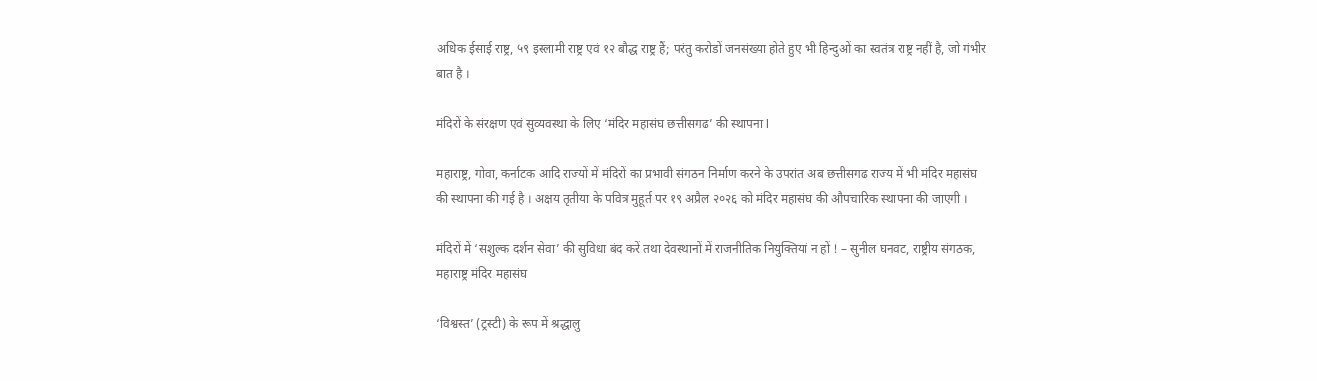अधिक ईसाई राष्ट्र, ५९ इस्लामी राष्ट्र एवं १२ बौद्ध राष्ट्र हैं; परंतु करोडों जनसंख्या होते हुए भी हिन्दुओं का स्वतंत्र राष्ट्र नहीं है, जो गंभीर बात है ।

मंदिरों के संरक्षण एवं सुव्यवस्था के लिए ‘मंदिर महासंघ छत्तीसगढ’ की स्थापना l

महाराष्ट्र, गोवा, कर्नाटक आदि राज्यों में मंदिरों का प्रभावी संगठन निर्माण करने के उपरांत अब छत्तीसगढ राज्य में भी मंदिर महासंघ की स्थापना की गई है । अक्षय तृतीया के पवित्र मुहूर्त पर १९ अप्रैल २०२६ को मंदिर महासंघ की औपचारिक स्थापना की जाएगी ।

मंदिरों में ‘सशुल्क दर्शन सेवा’ की सुविधा बंद करें तथा देवस्थानों में राजनीतिक नियुक्तियां न हों ! – सुनील घनवट, राष्ट्रीय संगठक, महाराष्ट्र मंदिर महासंघ

‘विश्वस्त’ (ट्रस्टी) के रूप में श्रद्धालु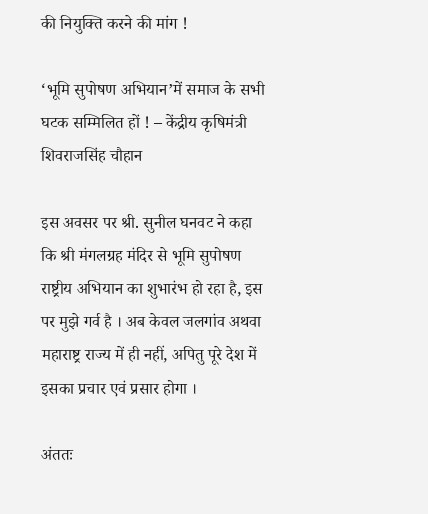की नियुक्ति करने की मांग !

‘भूमि सुपोषण अभियान’में समाज के सभी घटक सम्मिलित हों ! – केंद्रीय कृषिमंत्री शिवराजसिंह चौहान

इस अवसर पर श्री. सुनील घनवट ने कहा कि श्री मंगलग्रह मंदिर से भूमि सुपोषण राष्ट्रीय अभियान का शुभारंभ हो रहा है, इस पर मुझे गर्व है । अब केवल जलगांव अथवा महाराष्ट्र राज्य में ही नहीं, अपितु पूरे देश में इसका प्रचार एवं प्रसार होगा ।

अंततः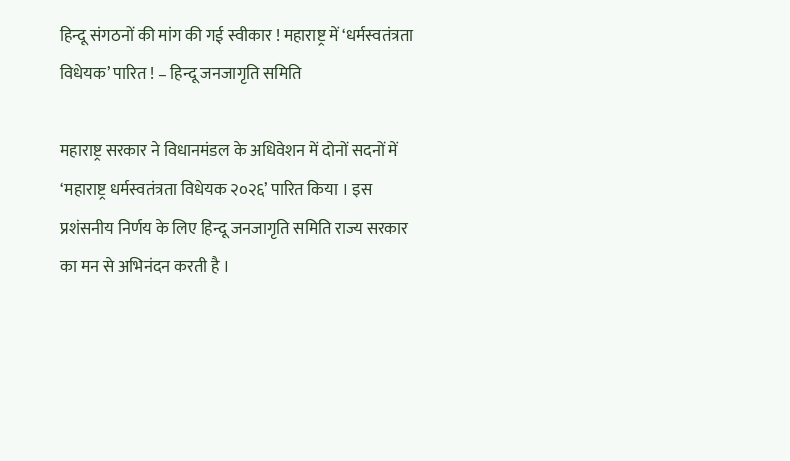हिन्दू संगठनों की मांग की गई स्वीकार ! महाराष्ट्र में ‘धर्मस्वतंत्रता विधेयक’ पारित ! – हिन्दू जनजागृति समिति

महाराष्ट्र सरकार ने विधानमंडल के अधिवेशन में दोनों सदनों में ‘महाराष्ट्र धर्मस्वतंत्रता विधेयक २०२६’ पारित किया । इस प्रशंसनीय निर्णय के लिए हिन्दू जनजागृति समिति राज्य सरकार का मन से अभिनंदन करती है ।